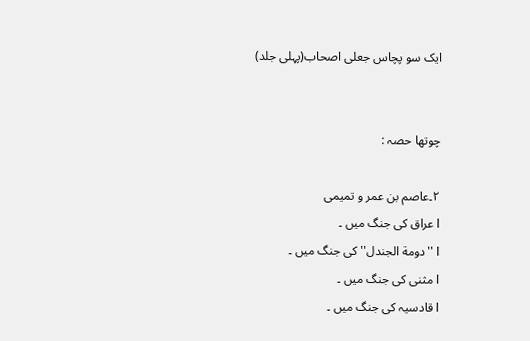ایک سو پچاس جعلی اصحاب(پہلی جلد)


چوتھا حصہ :

٢۔عاصم بن عمر و تمیمی
l عراق کی جنگ میں ۔
l ''دومة الجندل'' کی جنگ میں ۔
l مثنی کی جنگ میں ۔
l قادسیہ کی جنگ میں ۔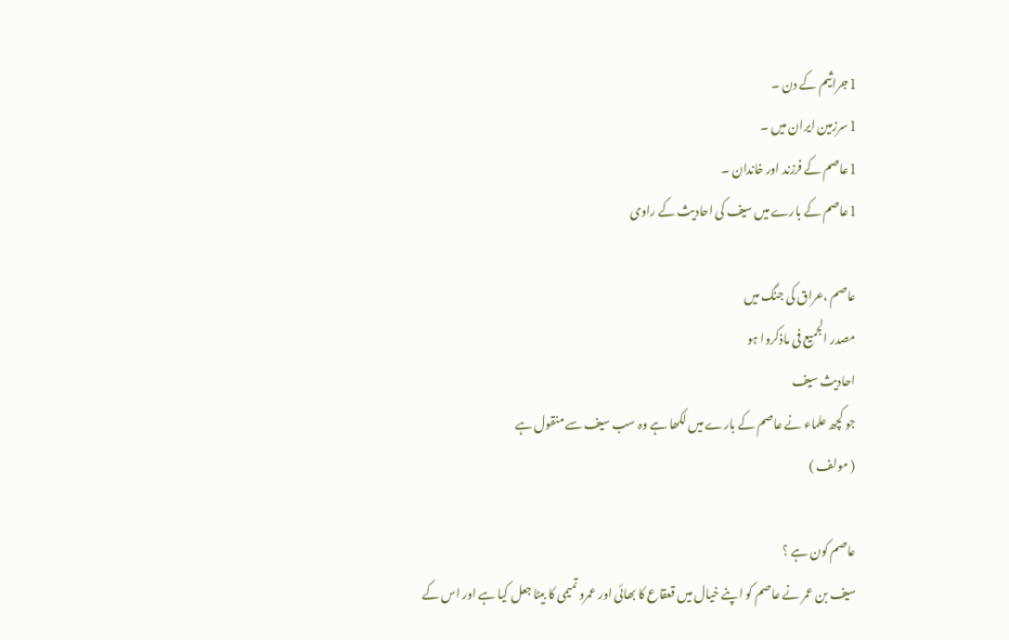l جراثیم کے دن ۔
l سرزمین ایران میں ۔
l عاصم کے فرزند اور خاندان ۔
l عاصم کے بارے میں سیف کی احادیث کے راوی

عاصم ،عراق کی جنگ میں
مصدر الجمیع فی ماذکروا ہو
احادیث سیف
جو کچھ علماء نے عاصم کے بارے میں لکھا ہے وہ سب سیف سے منقول ہے
( مولف )

عاصم کون ہے ؟
سیف بن عمر نے عاصم کو اپنے خیال میں قعقاع کا بھائی اور عمرو تمیمی کا بیٹا جعل کیا ہے اور اس کے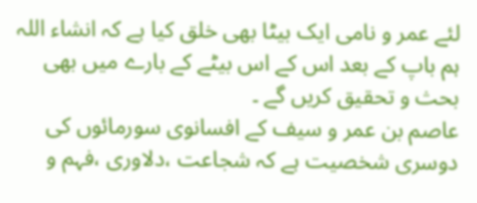لئے عمر و نامی ایک بیٹا بھی خلق کیا ہے کہ انشاء اللہ ہم باپ کے بعد اس کے اس بیٹے کے بارے میں بھی بحث و تحقیق کریں گے ۔
عاصم بن عمر و سیف کے افسانوی سورمائوں کی دوسری شخصیت ہے کہ شجاعت ،دلاوری ،فہم و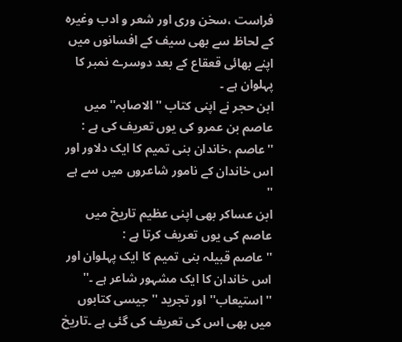فراست ،سخن وری اور شعر و ادب وغیرہ کے لحاظ سے بھی سیف کے افسانوں میں اپنے بھائی قعقاع کے بعد دوسرے نمبر کا پہلوان ہے ۔
ابن حجر نے اپنی کتاب '' الاصابہ'' میں عاصم بن عمرو کی یوں تعریف کی ہے :
''عاصم ،خاندان بنی تمیم کا ایک دلاور اور اس خاندان کے نامور شاعروں میں سے ہے ''
ابن عساکر بھی اپنی عظیم تاریخ میں عاصم کی یوں تعریف کرتا ہے :
'' عاصم قبیلہ بنی تمیم کا ایک پہلوان اور اس خاندان کا ایک مشہور شاعر ہے ۔''
'' استیعاب'' اور تجرید '' جیسی کتابوں میں بھی اس کی تعریف کی گئی ہے ۔تاریخ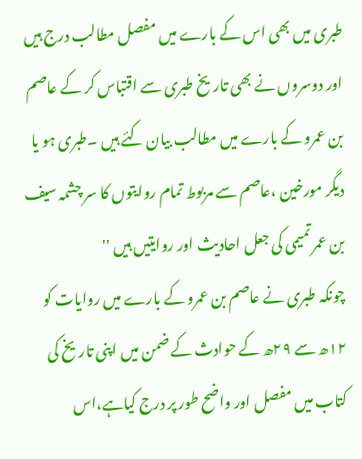طبری میں بھی اس کے بارے میں مفصل مطالب درج ہیں اور دوسروں نے بھی تاریخ طبری سے اقتباس کر کے عاصم بن عمرو کے بارے میں مطالب بیان کئے ہیں ۔طبری ہو یا دیگر مورخین ،عاصم سے مربوط تمام روایتوں کا سر چشمہ سیف بن عمر تمیمی کی جعل احادیث اور روایتیں ہیں ''
چونکہ طبری نے عاصم بن عمرو کے بارے میں روایات کو ١٢ھ سے ٢٩ھ کے حوادث کے ضمن میں اپنی تاریخ کی کتاب میں مفصل اور واضح طور پر درج کیاہے،اس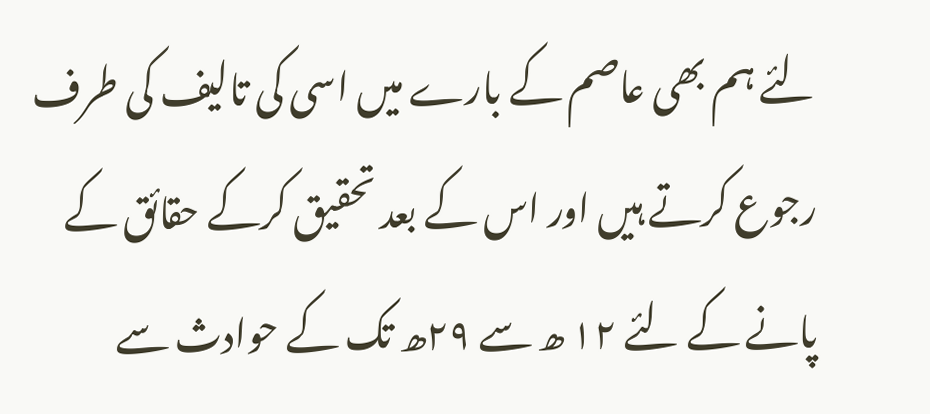لئے ہم بھی عاصم کے بارے میں اسی کی تالیف کی طرف رجوع کرتے ہیں اور اس کے بعد تحقیق کرکے حقائق کے پانے کے لئے ١٢ ھ سے ٢٩ھ تک کے حوادث سے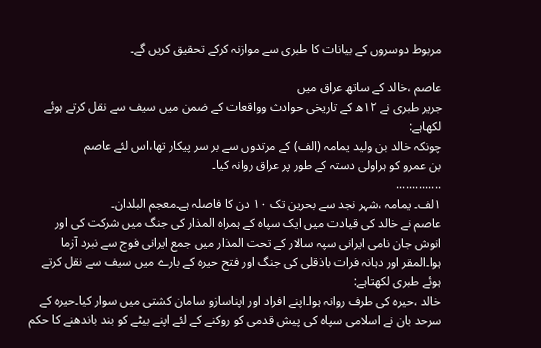مربوط دوسروں کے بیانات کا طبری سے موازنہ کرکے تحقیق کریں گے۔

عاصم ،خالد کے ساتھ عراق میں
جریر طبری نے ١٢ھ کے تاریخی حوادث وواقعات کے ضمن میں سیف سے نقل کرتے ہوئے لکھاہے:
چونکہ خالد بن ولید یمامہ (الف) کے مرتدوں سے بر سر پیکار تھا،اس لئے عاصم
بن عمرو کو ہراولی دستہ کے طور پر عراق روانہ کیا۔
..............
١لف۔ یمامہ ،شہر نجد سے بحرین تک ١٠ دن کا فاصلہ ہے۔معجم البلدان۔
عاصم نے خالد کی قیادت میں ایک سپاہ کے ہمراہ المذار کی جنگ میں شرکت کی اور انوش جان نامی ایرانی سپہ سالار کے تحت المذار میں جمع ایرانی فوج سے نبرد آزما ہوا۔المقر اور دہانہ فرات باذقلی کی جنگ اور فتح حیرہ کے بارے میں سیف سے نقل کرتے ہوئے طبری لکھتاہے:
خالد ،حیرہ کی طرف روانہ ہوا۔اپنے افراد اور اپناسازو سامان کشتی میں سوار کیا۔حیرہ کے سرحد بان نے اسلامی سپاہ کی پیش قدمی کو روکنے کے لئے اپنے بیٹے کو بند باندھنے کا حکم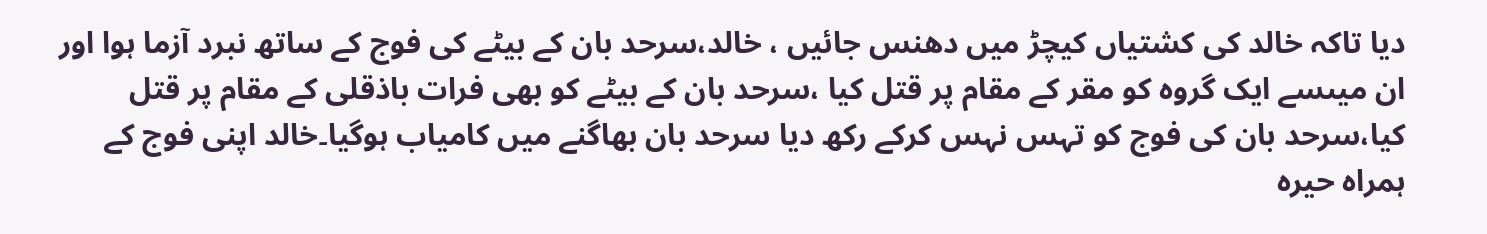دیا تاکہ خالد کی کشتیاں کیچڑ میں دھنس جائیں ، خالد،سرحد بان کے بیٹے کی فوج کے ساتھ نبرد آزما ہوا اور ان میںسے ایک گروہ کو مقر کے مقام پر قتل کیا ،سرحد بان کے بیٹے کو بھی فرات باذقلی کے مقام پر قتل کیا،سرحد بان کی فوج کو تہس نہس کرکے رکھ دیا سرحد بان بھاگنے میں کامیاب ہوگیا۔خالد اپنی فوج کے ہمراہ حیرہ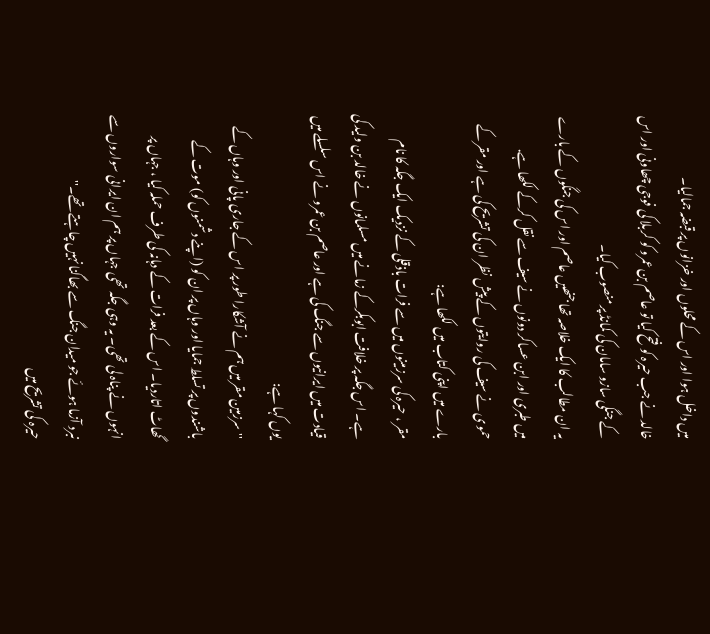میں داخل ہوا اور اس کے محلوں اور خزانوں پر قبضہ جمالیا۔
خالد نے جب حیرہ کو فتح کیا تو عاصم بن عمرو کو کربلا کی فوجی چھاونی اور اس کے جنگی سازو سامان کی کمانڈ پر منصوب کیا۔
یہ ان مطالب کا ایک خلاصہ تھا جنھیں عاصم اور اس کی جنگوں کے بارے میں طبری اور ابن عساکر دونوں نے سیف سے نقل کرکے لکھا ہے.
حموی نے سیف کی روایتوں کے پیش نظر ان کی تشریح کی ہے اور مقر کے بارے میں اپنی کتاب میں لکھا ہے:
مقر ، حیرہ کی سرزمینوں میں سے فرات باذقلی کے نزدیک ایک جگہ کا نام ہے۔ اس جگہ پر خلافت ابوبکرکے زمانے میں مسلمانوں نے خالد بن ولید کی قیادت میں ایرانیوں سے جنگ کی ہے اور عاصم بن عمرو نے اس سلسلے میں یوں کہا ہے:
''سرزمین مقر میں ہم نے آشکارا طور پر اس کے جاری پانی اور وہاں کے باشندوں پر تسلط جمایا اور وہاں پر ان کو (اپنے دشمنوں کو) موت کے گھاٹ اتاردیا۔ اس کے بعد فرات کے دہانہ کی طرف حملہ کیا ، جہاں پر انہوں نے پناہ لی تھی۔ یہ وہی جگہ تھی جہاں پر ہم ان ایرانی سواروں سے نبرد آزما ہوئے جو میدان جنگ سے بھاگنا نہیں چاہتے تھے۔''
حیرہ کی تشریح میں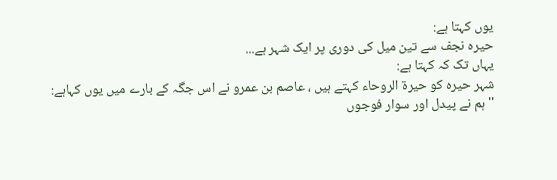یوں کہتا ہے:
حیرہ نجف سے تین میل کی دوری پر ایک شہر ہے...
یہاں تک کہ کہتا ہے:
شہر حیرہ کو حیرة الروحاء کہتے ہیں ، عاصم بن عمرو نے اس جگہ کے بارے میں یوں کہاہے:
''ہم نے پیدل اور سوار فوجوں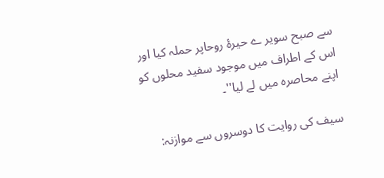سے صبح سویر ے حیرۂ روحاپر حملہ کیا اور اس کے اطراف میں موجود سفید محلوں کو اپنے محاصرہ میں لے لیا''۔

سیف کی روایت کا دوسروں سے موازنہ: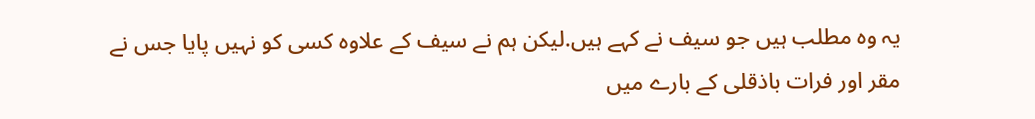یہ وہ مطلب ہیں جو سیف نے کہے ہیں.لیکن ہم نے سیف کے علاوہ کسی کو نہیں پایا جس نے مقر اور فرات باذقلی کے بارے میں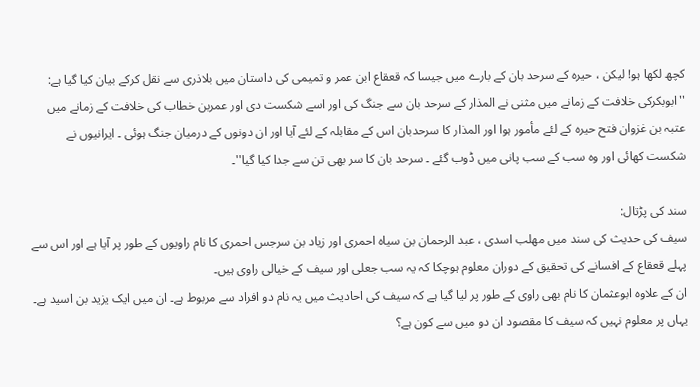کچھ لکھا ہو! لیکن ، حیرہ کے سرحد بان کے بارے میں جیسا کہ قعقاع ابن عمر و تمیمی کی داستان میں بلاذری سے نقل کرکے بیان کیا گیا ہے: ''ابوبکرکی خلافت کے زمانے میں مثنی نے المذار کے سرحد بان سے جنگ کی اور اسے شکست دی اور عمربن خطاب کی خلافت کے زمانے میں عتبہ بن غزوان فتح حیرہ کے لئے مأمور ہوا اور المذار کا سرحدبان اس کے مقابلہ کے لئے آیا اور ان دونوں کے درمیان جنگ ہوئی ۔ ایرانیوں نے شکست کھائی اور وہ سب کے سب پانی میں ڈوب گئے ۔ سرحد بان کا سر بھی تن سے جدا کیا گیا''۔

سند کی پڑتال:
سیف کی حدیث کی سند میں مھلب اسدی ، عبد الرحمان بن سیاہ احمری اور زیاد بن سرجس احمری کا نام راویوں کے طور پر آیا ہے اور اس سے پہلے قعقاع کے افسانے کی تحقیق کے دوران معلوم ہوچکا کہ یہ سب جعلی اور سیف کے خیالی راوی ہیں۔
ان کے علاوہ ابوعثمان کا نام بھی راوی کے طور پر لیا گیا ہے کہ سیف کی احادیث میں یہ نام دو افراد سے مربوط ہے۔ ان میں ایک یزید بن اسید ہے۔ یہاں پر معلوم نہیں کہ سیف کا مقصود ان دو میں سے کون ہے؟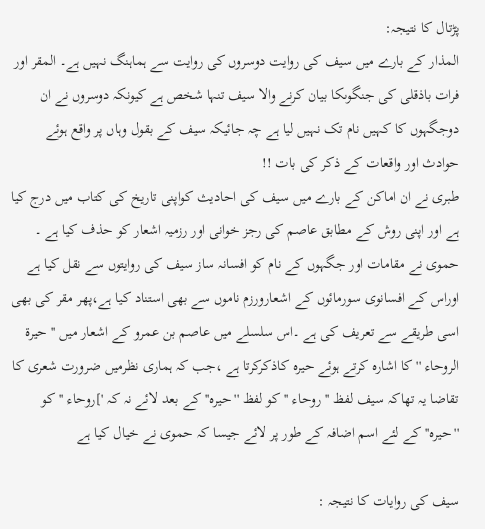پڑتال کا نتیجہ:
المذار کے بارے میں سیف کی روایت دوسروں کی روایت سے ہماہنگ نہیں ہے۔ المقر اور فرات باذقلی کی جنگوںکا بیان کرنے والا سیف تنہا شخص ہے کیونکہ دوسروں نے ان دوجگہوں کا کہیں نام تک نہیں لیا ہے چہ جائیکہ سیف کے بقول وہاں پر واقع ہوئے حوادث اور واقعات کے ذکر کی بات !!
طبری نے ان اماکن کے بارے میں سیف کی احادیث کواپنی تاریخ کی کتاب میں درج کیا ہے اور اپنی روش کے مطابق عاصم کی رجز خوانی اور رزمیہ اشعار کو حذف کیا ہے ۔
حموی نے مقامات اور جگہوں کے نام کو افسانہ ساز سیف کی روایتوں سے نقل کیا ہے اوراس کے افسانوی سورمائوں کے اشعارورزم ناموں سے بھی استناد کیا ہے،پھر مقر کی بھی اسی طریقے سے تعریف کی ہے ۔اس سلسلے میں عاصم بن عمرو کے اشعار میں '' حیرة الروحاء ''کا اشارہ کرتے ہوئے حیرہ کاذکرکرتا ہے ،جب کہ ہماری نظرمیں ضرورت شعری کا تقاضا یہ تھاکہ سیف لفظ ''روحاء '' کو لفظ ''حیرہ''کے بعد لائے نہ کہ ']روحاء ''کو ''حیرہ''کے لئے اسم اضافہ کے طور پر لائے جیسا کہ حموی نے خیال کیا ہے

سیف کی روایات کا نتیجہ :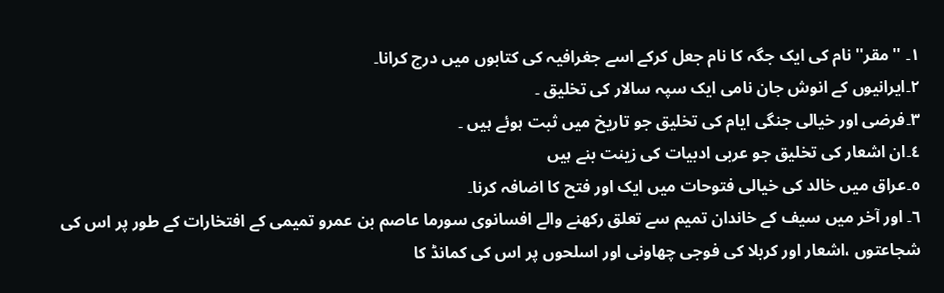١۔ ''مقر'' نام کی ایک جگہ کا نام جعل کرکے اسے جغرافیہ کی کتابوں میں درج کرانا۔
٢۔ایرانیوں کے انوش جان نامی ایک سپہ سالار کی تخلیق ۔
٣۔فرضی اور خیالی جنگی ایام کی تخلیق جو تاریخ میں ثبت ہوئے ہیں ۔
٤۔ان اشعار کی تخلیق جو عربی ادبیات کی زینت بنے ہیں
٥۔عراق میں خالد کی خیالی فتوحات میں ایک اور فتح کا اضافہ کرنا۔
٦۔ اور آخر میں سیف کے خاندان تمیم سے تعلق رکھنے والے افسانوی سورما عاصم بن عمرو تمیمی کے افتخارات کے طور پر اس کی شجاعتوں ،اشعار اور کربلا کی فوجی چھاونی اور اسلحوں پر اس کی کمانڈ کا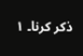ذکر کرنا۔ ١